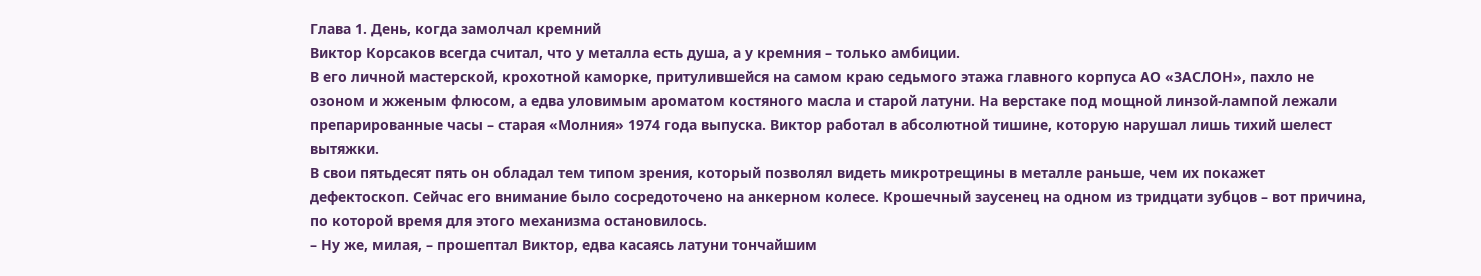Глава 1. День, когда замолчал кремний
Виктор Корсаков всегда считал, что у металла есть душа, а у кремния – только амбиции.
В его личной мастерской, крохотной каморке, притулившейся на самом краю седьмого этажа главного корпуса АО «ЗАСЛОН», пахло не озоном и жженым флюсом, а едва уловимым ароматом костяного масла и старой латуни. На верстаке под мощной линзой-лампой лежали препарированные часы – старая «Молния» 1974 года выпуска. Виктор работал в абсолютной тишине, которую нарушал лишь тихий шелест вытяжки.
В свои пятьдесят пять он обладал тем типом зрения, который позволял видеть микротрещины в металле раньше, чем их покажет дефектоскоп. Сейчас его внимание было сосредоточено на анкерном колесе. Крошечный заусенец на одном из тридцати зубцов – вот причина, по которой время для этого механизма остановилось.
– Ну же, милая, – прошептал Виктор, едва касаясь латуни тончайшим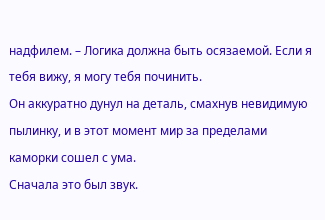надфилем. – Логика должна быть осязаемой. Если я тебя вижу, я могу тебя починить.
Он аккуратно дунул на деталь, смахнув невидимую пылинку, и в этот момент мир за пределами каморки сошел с ума.
Сначала это был звук.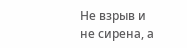Не взрыв и не сирена, а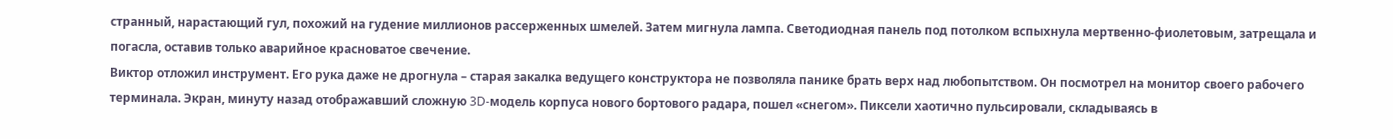странный, нарастающий гул, похожий на гудение миллионов рассерженных шмелей. Затем мигнула лампа. Светодиодная панель под потолком вспыхнула мертвенно-фиолетовым, затрещала и погасла, оставив только аварийное красноватое свечение.
Виктор отложил инструмент. Его рука даже не дрогнула – старая закалка ведущего конструктора не позволяла панике брать верх над любопытством. Он посмотрел на монитор своего рабочего терминала. Экран, минуту назад отображавший сложную 3D-модель корпуса нового бортового радара, пошел «снегом». Пиксели хаотично пульсировали, складываясь в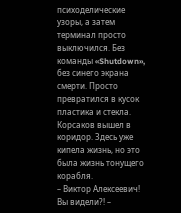психоделические узоры, а затем терминал просто выключился. Без команды «Shutdown», без синего экрана смерти. Просто превратился в кусок пластика и стекла.
Корсаков вышел в коридор. Здесь уже кипела жизнь, но это была жизнь тонущего корабля.
– Виктор Алексеевич! Вы видели?! –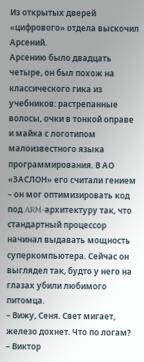Из открытых дверей «цифрового» отдела выскочил Арсений.
Арсению было двадцать четыре, он был похож на классического гика из учебников: растрепанные волосы, очки в тонкой оправе и майка с логотипом малоизвестного языка программирования. В АО «ЗАСЛОН» его считали гением – он мог оптимизировать код под ARM-архитектуру так, что стандартный процессор начинал выдавать мощность суперкомпьютера. Сейчас он выглядел так, будто у него на глазах убили любимого питомца.
– Вижу, Сеня. Свет мигает, железо дохнет. Что по логам? – Виктор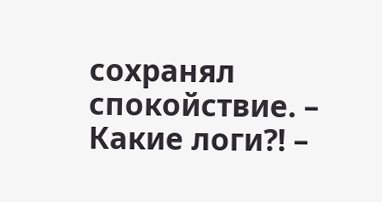сохранял спокойствие. – Какие логи?! –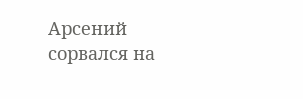Арсений сорвался на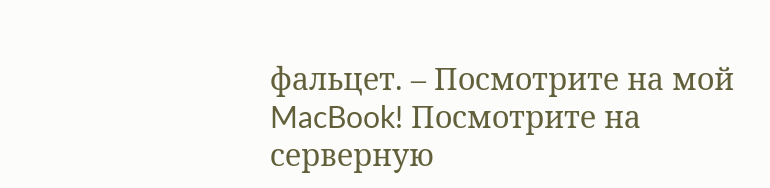фальцет. – Посмотрите на мой MacBook! Посмотрите на серверную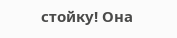стойку! Она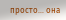просто… она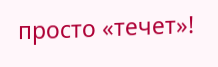просто «течет»!